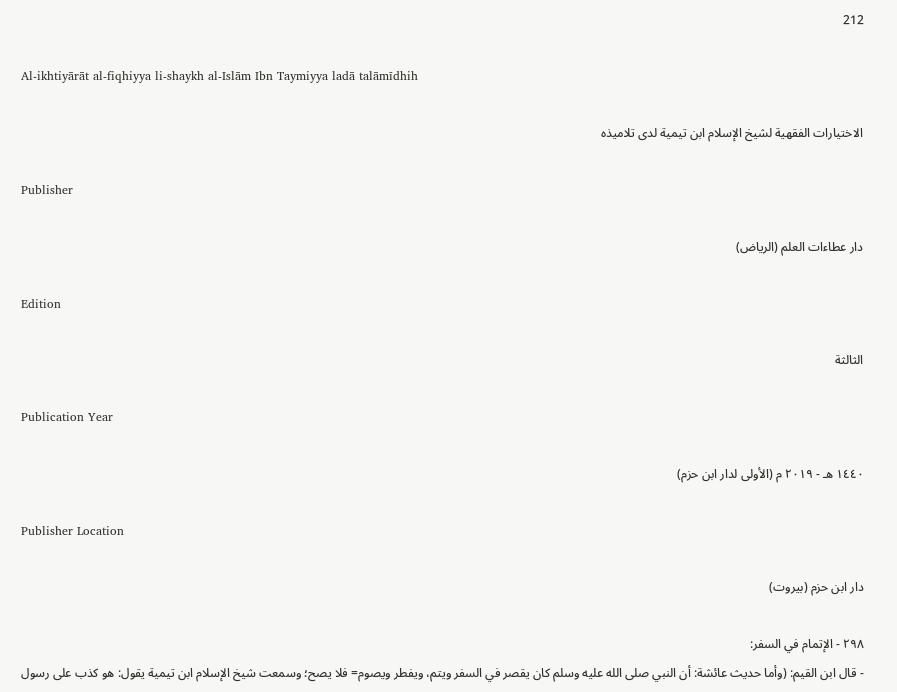212

Al-ikhtiyārāt al-fiqhiyya li-shaykh al-Islām Ibn Taymiyya ladā talāmīdhih

الاختيارات الفقهية لشيخ الإسلام ابن تيمية لدى تلاميذه

Publisher

دار عطاءات العلم (الرياض)

Edition

الثالثة

Publication Year

١٤٤٠ هـ - ٢٠١٩ م (الأولى لدار ابن حزم)

Publisher Location

دار ابن حزم (بيروت)

٢٩٨ - الإتمام في السفر:
- قال ابن القيم: (وأما حديث عائشة: أن النبي صلى الله عليه وسلم كان يقصر في السفر ويتم، ويفطر ويصوم= فلا يصح؛ وسمعت شيخ الإسلام ابن تيمية يقول: هو كذب على رسول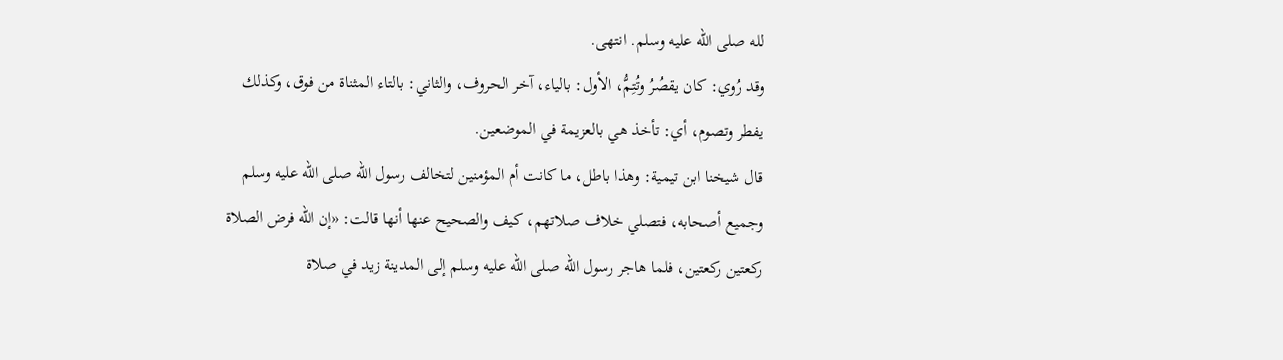لله صلى الله عليه وسلم. انتهى.
وقد رُوي: كان يقصُرُ وتُتِمُّ، الأول: بالياء، آخر الحروف، والثاني: بالتاء المثناة من فوق، وكذلك يفطر وتصوم، أي: تأخذ هي بالعزيمة في الموضعين.
قال شيخنا ابن تيمية: وهذا باطل، ما كانت أم المؤمنين لتخالف رسول الله صلى الله عليه وسلم وجميع أصحابه، فتصلي خلاف صلاتهم، كيف والصحيح عنها أنها قالت: «إن الله فرض الصلاة ركعتين ركعتين، فلما هاجر رسول الله صلى الله عليه وسلم إلى المدينة زيد في صلاة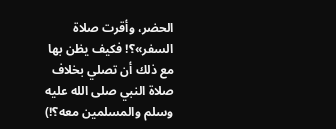الحضر، وأقرت صلاة السفر»؟! فكيف يظن بها مع ذلك أن تصلي بخلاف صلاة النبي صلى الله عليه وسلم والمسلمين معه؟!)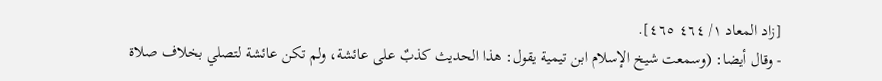[زاد المعاد ١/ ٤٦٤ ٤٦٥].
- وقال أيضا: (وسمعت شيخ الإسلام ابن تيمية يقول: هذا الحديث كذبٌ على عائشة، ولم تكن عائشة لتصلي بخلاف صلاة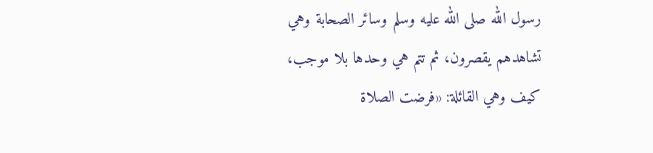رسول الله صلى الله عليه وسلم وسائر الصحابة وهي تشاهدهم يقصرون، ثم تتم هي وحدها بلا موجب، كيف وهي القائلة: «فرضت الصلاة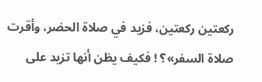ركعتين ركعتين، فزيد في صلاة الحضر، وأقرت صلاة السفر»؟ ! فكيف يظن أنها تزيد على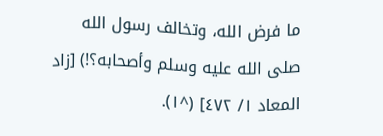ما فرض الله، وتخالف رسول الله صلى الله عليه وسلم وأصحابه؟!) [زاد المعاد ١/ ٤٧٢] (^١).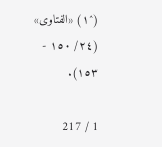(^١) «الفتاوى» (٢٤/ ١٥٠ - ١٥٣).

1 / 217